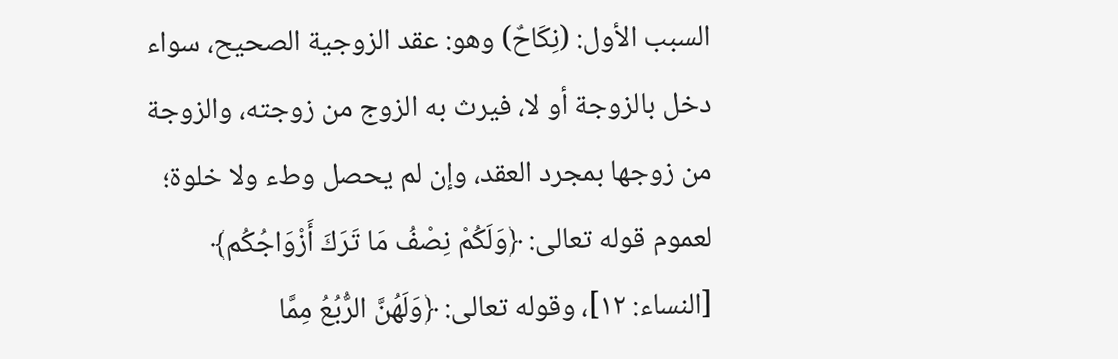السبب الأول: (نِكَاحٌ) وهو: عقد الزوجية الصحيح، سواء دخل بالزوجة أو لا، فيرث به الزوج من زوجته، والزوجة من زوجها بمجرد العقد، وإن لم يحصل وطء ولا خلوة؛ لعموم قوله تعالى: ﴿وَلَكُمْ نِصْفُ مَا تَرَكَ أَزْوَاجُكُم﴾ [النساء: ١٢]، وقوله تعالى: ﴿وَلَهُنَّ الرُّبُعُ مِمَّا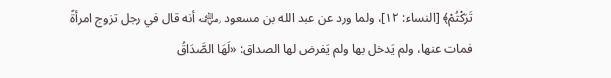تَرَكْتُمْ﴾ [النساء: ١٢]، ولما ورد عن عبد الله بن مسعود ﵁ أنه قال في رجل تزوج امرأةً فمات عنها، ولم يَدخل بها ولم يَفرض لها الصداق: «لَهَا الصَّدَاقُ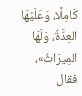كَامِلًا، وَعَلَيْهَا العِدَّةُ، وَلَهَا المِيرَاثُ»، فقال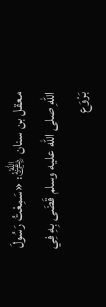معقل بن سنان ﵁: «سَمِعْتُ رَسُولَ اللهِ صلى الله عليه وسلم قَضَى بِهِ فِي بَرْوَع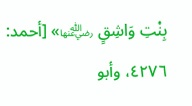بِنْتِ وَاشِقٍ ﵂» [أحمد: ٤٢٧٦، وأبو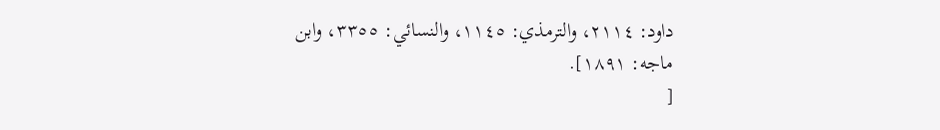داود: ٢١١٤، والترمذي: ١١٤٥، والنسائي: ٣٣٥٥، وابن ماجه: ١٨٩١].
[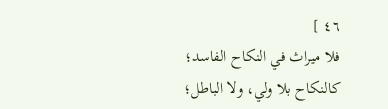٤٦ ]
فلا ميراث في النكاح الفاسد؛ كالنكاح بلا ولي، ولا الباطل؛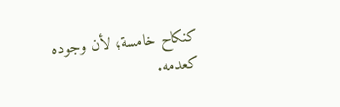كنكاح خامسة؛ لأن وجوده كعدمه.